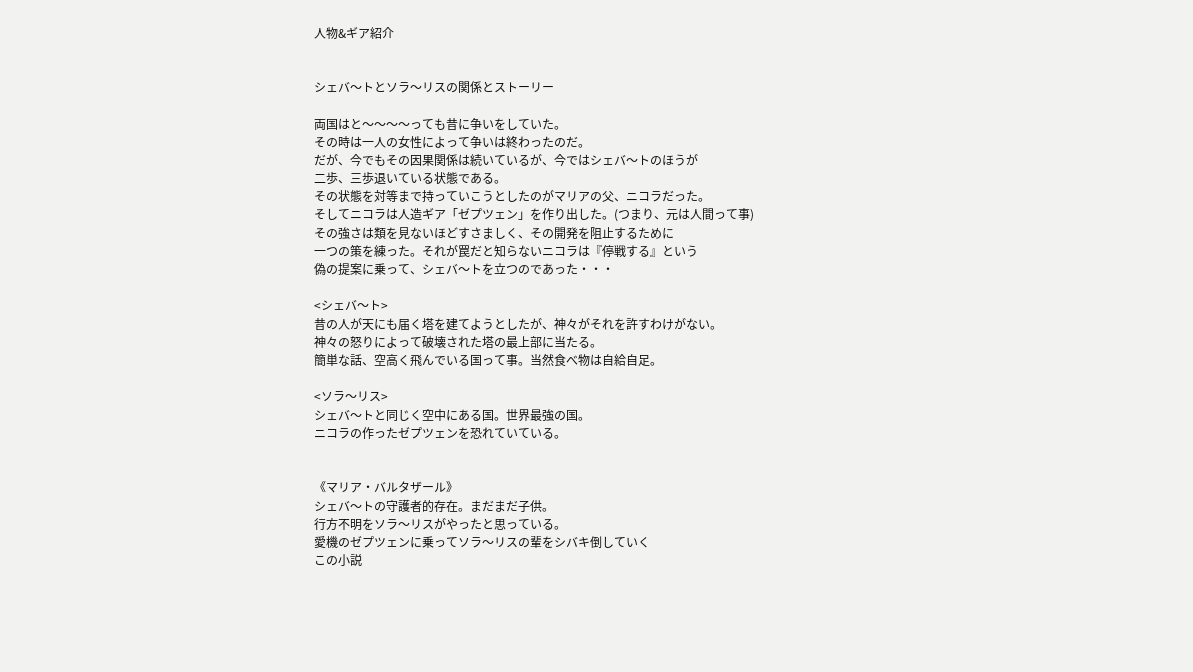人物&ギア紹介


シェバ〜トとソラ〜リスの関係とストーリー

両国はと〜〜〜〜っても昔に争いをしていた。
その時は一人の女性によって争いは終わったのだ。
だが、今でもその因果関係は続いているが、今ではシェバ〜トのほうが
二歩、三歩退いている状態である。
その状態を対等まで持っていこうとしたのがマリアの父、ニコラだった。
そしてニコラは人造ギア「ゼプツェン」を作り出した。(つまり、元は人間って事)
その強さは類を見ないほどすさましく、その開発を阻止するために
一つの策を練った。それが罠だと知らないニコラは『停戦する』という
偽の提案に乗って、シェバ〜トを立つのであった・・・

<シェバ〜ト>
昔の人が天にも届く塔を建てようとしたが、神々がそれを許すわけがない。
神々の怒りによって破壊された塔の最上部に当たる。
簡単な話、空高く飛んでいる国って事。当然食べ物は自給自足。

<ソラ〜リス>
シェバ〜トと同じく空中にある国。世界最強の国。
ニコラの作ったゼプツェンを恐れていている。


《マリア・バルタザール》
シェバ〜トの守護者的存在。まだまだ子供。
行方不明をソラ〜リスがやったと思っている。
愛機のゼプツェンに乗ってソラ〜リスの輩をシバキ倒していく
この小説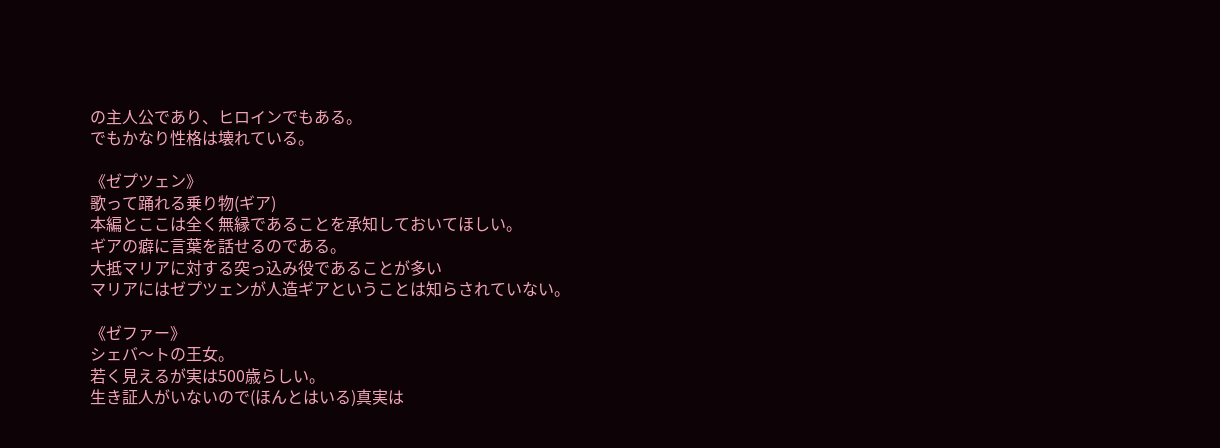の主人公であり、ヒロインでもある。
でもかなり性格は壊れている。

《ゼプツェン》
歌って踊れる乗り物(ギア)
本編とここは全く無縁であることを承知しておいてほしい。
ギアの癖に言葉を話せるのである。
大抵マリアに対する突っ込み役であることが多い
マリアにはゼプツェンが人造ギアということは知らされていない。

《ゼファー》
シェバ〜トの王女。
若く見えるが実は500歳らしい。
生き証人がいないので(ほんとはいる)真実は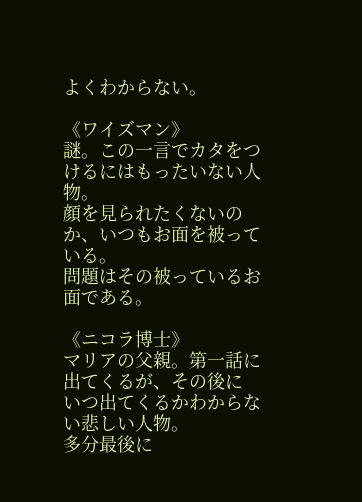よくわからない。

《ワイズマン》
謎。この一言でカタをつけるにはもったいない人物。
顔を見られたくないのか、いつもお面を被っている。
問題はその被っているお面である。

《ニコラ博士》
マリアの父親。第一話に出てくるが、その後に
いつ出てくるかわからない悲しい人物。
多分最後に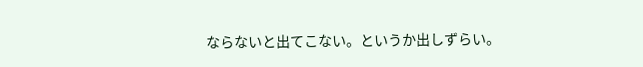ならないと出てこない。というか出しずらい。